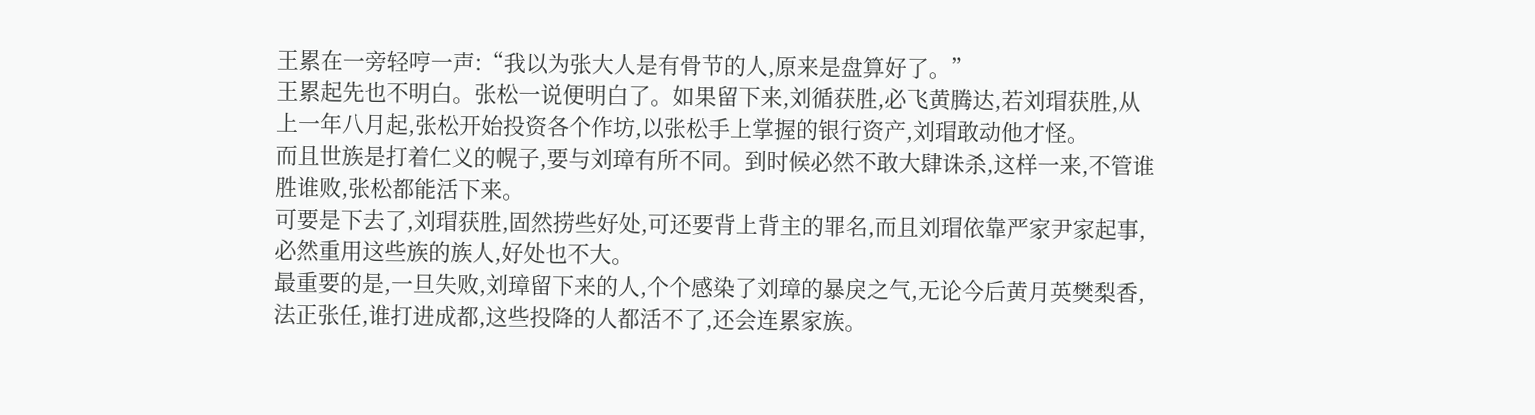王累在一旁轻哼一声:“我以为张大人是有骨节的人,原来是盘算好了。”
王累起先也不明白。张松一说便明白了。如果留下来,刘循获胜,必飞黄腾达,若刘瑁获胜,从上一年八月起,张松开始投资各个作坊,以张松手上掌握的银行资产,刘瑁敢动他才怪。
而且世族是打着仁义的幌子,要与刘璋有所不同。到时候必然不敢大肆诛杀,这样一来,不管谁胜谁败,张松都能活下来。
可要是下去了,刘瑁获胜,固然捞些好处,可还要背上背主的罪名,而且刘瑁依靠严家尹家起事,必然重用这些族的族人,好处也不大。
最重要的是,一旦失败,刘璋留下来的人,个个感染了刘璋的暴戾之气,无论今后黄月英樊梨香,法正张任,谁打进成都,这些投降的人都活不了,还会连累家族。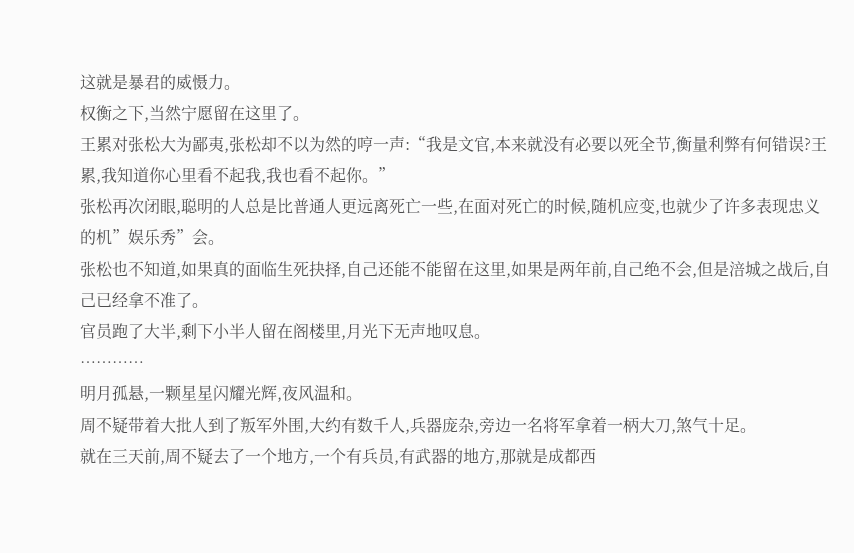这就是暴君的威慑力。
权衡之下,当然宁愿留在这里了。
王累对张松大为鄙夷,张松却不以为然的哼一声:“我是文官,本来就没有必要以死全节,衡量利弊有何错误?王累,我知道你心里看不起我,我也看不起你。”
张松再次闭眼,聪明的人总是比普通人更远离死亡一些,在面对死亡的时候,随机应变,也就少了许多表现忠义的机”娱乐秀”会。
张松也不知道,如果真的面临生死抉择,自己还能不能留在这里,如果是两年前,自己绝不会,但是涪城之战后,自己已经拿不准了。
官员跑了大半,剩下小半人留在阁楼里,月光下无声地叹息。
…………
明月孤悬,一颗星星闪耀光辉,夜风温和。
周不疑带着大批人到了叛军外围,大约有数千人,兵器庞杂,旁边一名将军拿着一柄大刀,煞气十足。
就在三天前,周不疑去了一个地方,一个有兵员,有武器的地方,那就是成都西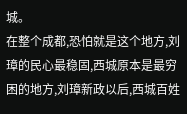城。
在整个成都,恐怕就是这个地方,刘璋的民心最稳固,西城原本是最穷困的地方,刘璋新政以后,西城百姓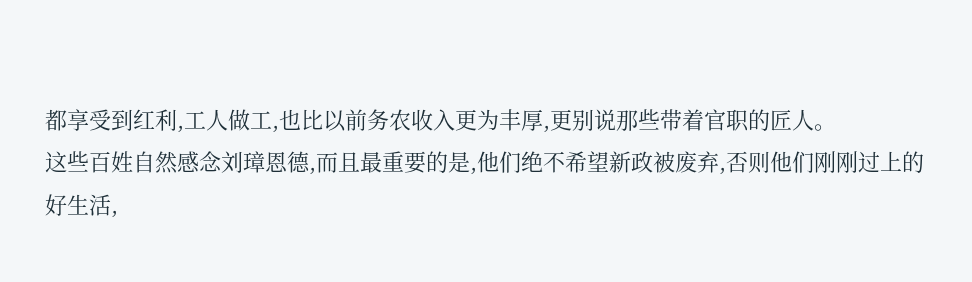都享受到红利,工人做工,也比以前务农收入更为丰厚,更别说那些带着官职的匠人。
这些百姓自然感念刘璋恩德,而且最重要的是,他们绝不希望新政被废弃,否则他们刚刚过上的好生活,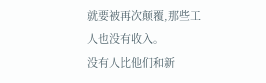就要被再次颠覆,那些工人也没有收入。
没有人比他们和新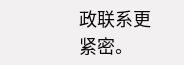政联系更紧密。